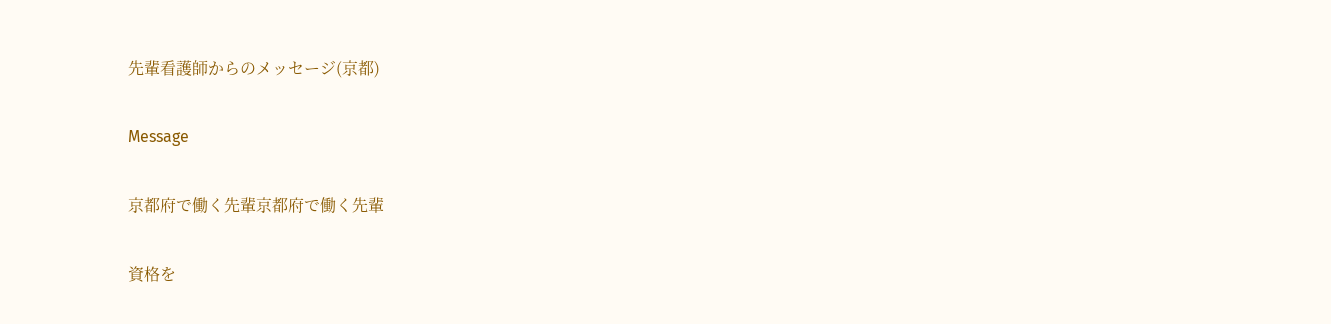先輩看護師からのメッセージ(京都)

Message

京都府で働く先輩京都府で働く先輩

資格を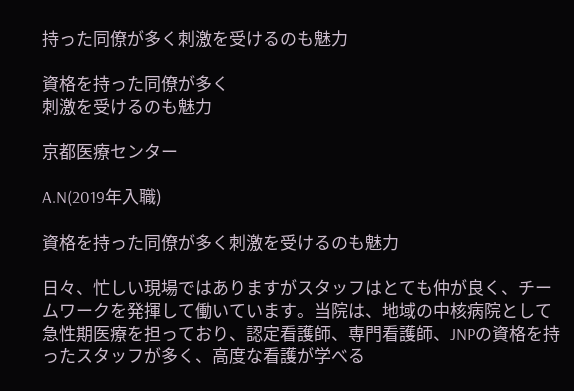持った同僚が多く刺激を受けるのも魅力

資格を持った同僚が多く
刺激を受けるのも魅力

京都医療センター

A.N(2019年入職)

資格を持った同僚が多く刺激を受けるのも魅力

日々、忙しい現場ではありますがスタッフはとても仲が良く、チームワークを発揮して働いています。当院は、地域の中核病院として急性期医療を担っており、認定看護師、専門看護師、JNPの資格を持ったスタッフが多く、高度な看護が学べる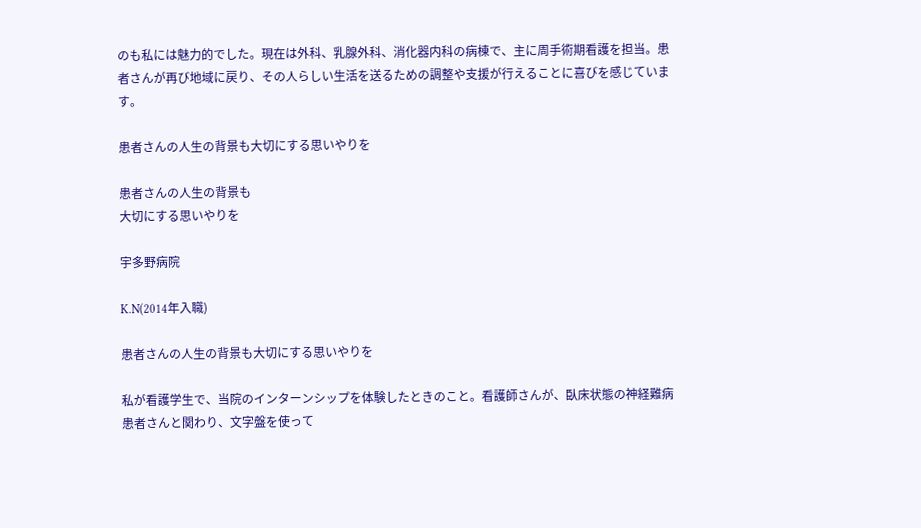のも私には魅力的でした。現在は外科、乳腺外科、消化器内科の病棟で、主に周手術期看護を担当。患者さんが再び地域に戻り、その人らしい生活を送るための調整や支援が行えることに喜びを感じています。

患者さんの人生の背景も大切にする思いやりを

患者さんの人生の背景も
大切にする思いやりを

宇多野病院

K.N(2014年入職)

患者さんの人生の背景も大切にする思いやりを

私が看護学生で、当院のインターンシップを体験したときのこと。看護師さんが、臥床状態の神経難病患者さんと関わり、文字盤を使って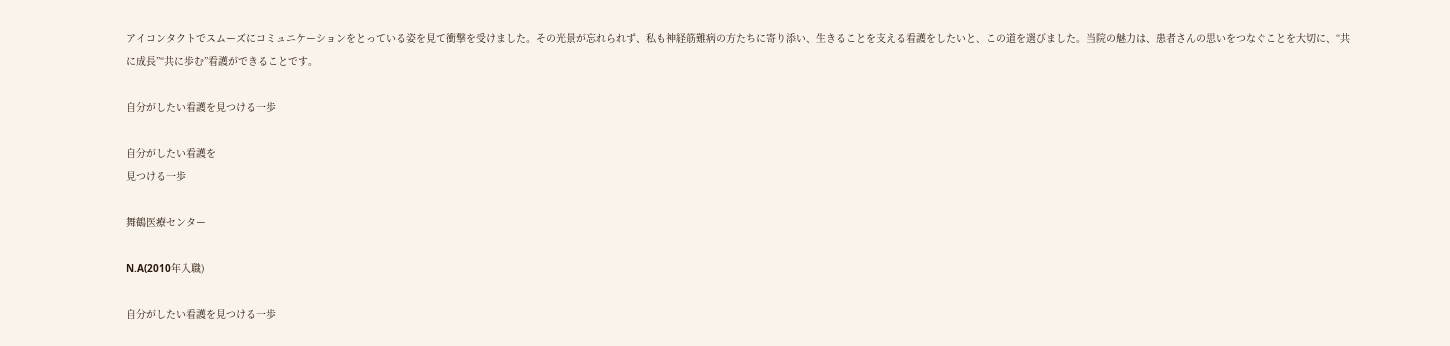アイコンタクトでスムーズにコミュニケーションをとっている姿を見て衝撃を受けました。その光景が忘れられず、私も神経筋難病の方たちに寄り添い、生きることを支える看護をしたいと、この道を選びました。当院の魅力は、患者さんの思いをつなぐことを大切に、“共に成長”“共に歩む”看護ができることです。

自分がしたい看護を見つける一歩

自分がしたい看護を
見つける一歩

舞鶴医療センター

N.A(2010年入職)

自分がしたい看護を見つける一歩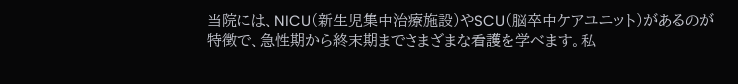当院には、NICU(新生児集中治療施設)やSCU(脳卒中ケアユニット)があるのが特徴で、急性期から終末期までさまざまな看護を学べます。私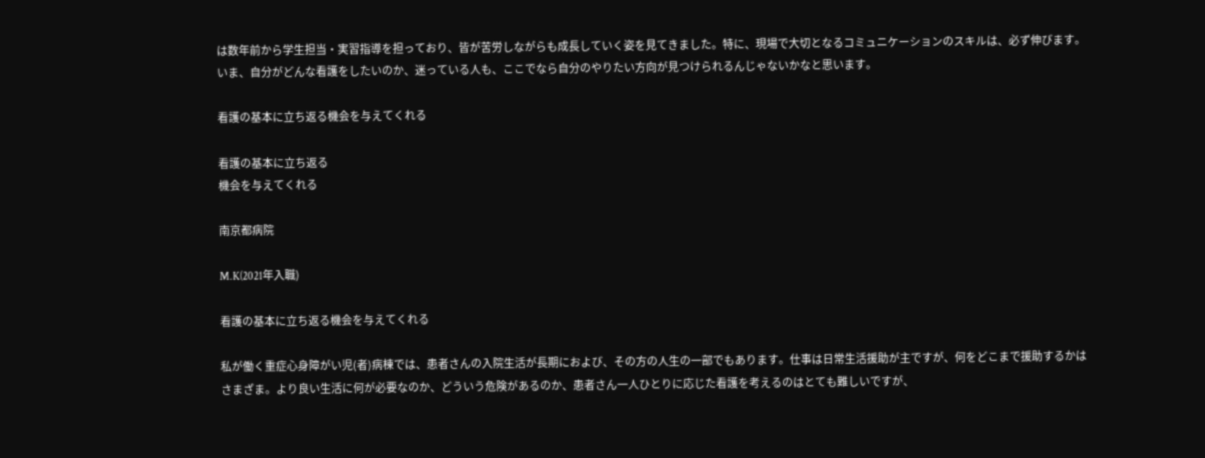は数年前から学生担当・実習指導を担っており、皆が苦労しながらも成長していく姿を見てきました。特に、現場で大切となるコミュニケーションのスキルは、必ず伸びます。いま、自分がどんな看護をしたいのか、迷っている人も、ここでなら自分のやりたい方向が見つけられるんじゃないかなと思います。

看護の基本に立ち返る機会を与えてくれる

看護の基本に立ち返る
機会を与えてくれる

南京都病院

M.K(2021年入職)

看護の基本に立ち返る機会を与えてくれる

私が働く重症心身障がい児(者)病棟では、患者さんの入院生活が長期におよび、その方の人生の一部でもあります。仕事は日常生活援助が主ですが、何をどこまで援助するかはさまざま。より良い生活に何が必要なのか、どういう危険があるのか、患者さん一人ひとりに応じた看護を考えるのはとても難しいですが、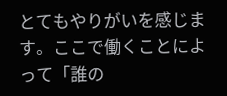とてもやりがいを感じます。ここで働くことによって「誰の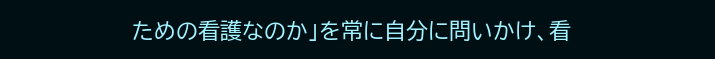ための看護なのか」を常に自分に問いかけ、看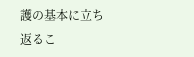護の基本に立ち返るこ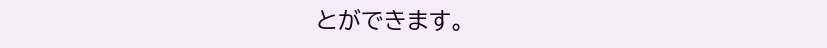とができます。